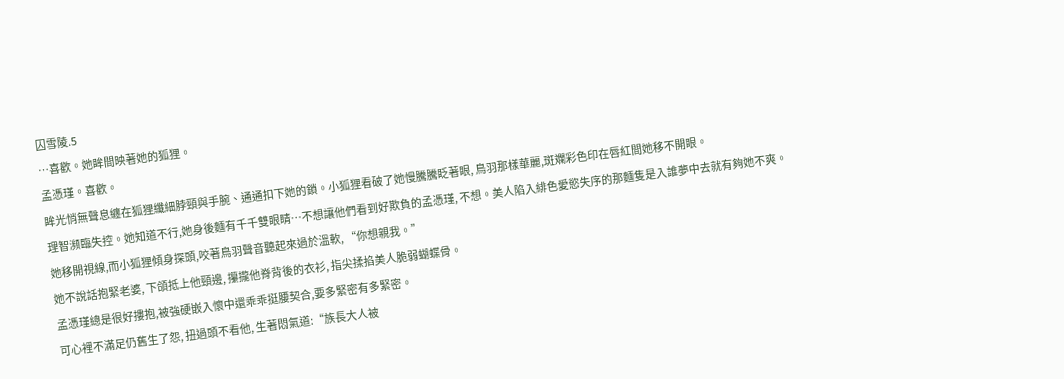囚雪陵.5
…喜歡。她眸間映著她的狐狸。
孟憑瑾。喜歡。
眸光悄無聲息纏在狐狸纖細脖頸與手腕、通通扣下她的鎖。小狐狸看破了她慢騰騰眨著眼, 鳥羽那樣華麗,斑斕彩色印在唇紅間她移不開眼。
理智瀕臨失控。她知道不行,她身後麵有千千雙眼睛…不想讓他們看到好欺負的孟憑瑾, 不想。美人陷入緋色愛慾失序的那麵隻是入誰夢中去就有夠她不爽。
她移開視線,而小狐狸傾身探頭,咬著鳥羽聲音聽起來過於溫軟, “你想親我。”
她不說話抱緊老婆, 下頜抵上他頸邊, 攥攏他脊背後的衣衫, 指尖揉掐美人脆弱蝴蝶骨。
孟憑瑾總是很好摟抱,被強硬嵌入懷中還乖乖挺腰契合,要多緊密有多緊密。
可心裡不滿足仍舊生了怨, 扭過頭不看他, 生著悶氣道:“族長大人被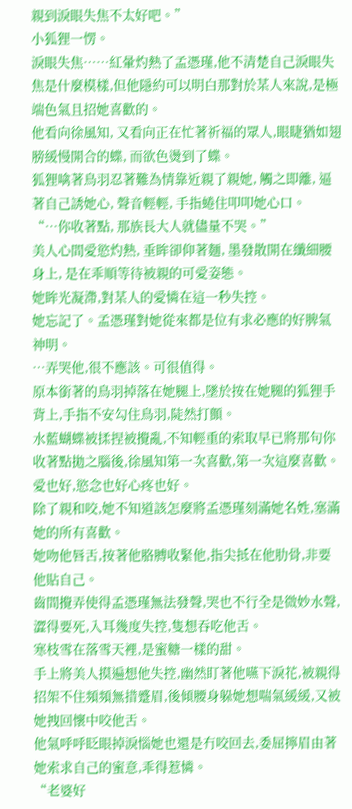親到淚眼失焦不太好吧。”
小狐狸一愣。
淚眼失焦……紅暈灼熱了孟憑瑾,他不清楚自己淚眼失焦是什麼模樣,但他隱約可以明白那對於某人來說,是極端色氣且招她喜歡的。
他看向徐風知, 又看向正在忙著祈福的眾人,眼睫猶如翅膀緩慢開合的蝶, 而欲色燙到了蝶。
狐狸噙著鳥羽忍著難為情靠近親了親她, 觸之即離, 逼著自己誘她心, 聲音輕輕, 手指蜷住叩叩她心口。
“…你收著點, 那族長大人就儘量不哭。”
美人心間愛慾灼熱, 垂眸卻仰著麵, 墨發散開在纖細腰身上, 是在乖順等待被親的可愛姿態。
她眸光凝滯,對某人的愛憐在這一秒失控。
她忘記了。孟憑瑾對她從來都是位有求必應的好脾氣神明。
…弄哭他,很不應該。可很值得。
原本銜著的鳥羽掉落在她腿上,墜於按在她腿的狐狸手背上,手指不安勾住鳥羽,陡然打顫。
水藍蝴蝶被揉捏被攪亂,不知輕重的索取早已將那句你收著點拋之腦後,徐風知第一次喜歡,第一次這麼喜歡。
愛也好,慾念也好心疼也好。
除了親和咬,她不知道該怎麼將孟憑瑾刻滿她名姓,塞滿她的所有喜歡。
她吻他唇舌,按著他胳膊收緊他,指尖抵在他肋骨,非要他貼自己。
齒間攪弄使得孟憑瑾無法發聲,哭也不行全是微妙水聲,澀得要死,入耳幾度失控,隻想吞吃他舌。
寒枝雪在落雪天裡,是蜜糖一樣的甜。
手上將美人摸遍想他失控,幽然盯著他嚥下淚花,被親得招架不住頻頻無措蹙眉,後傾腰身躲她想喘氣緩緩,又被她拽回懷中咬他舌。
他氣呼呼眨眼掉淚惱她也還是冇咬回去,委屈擰眉由著她索求自己的蜜意,乖得惹憐。
“老婆好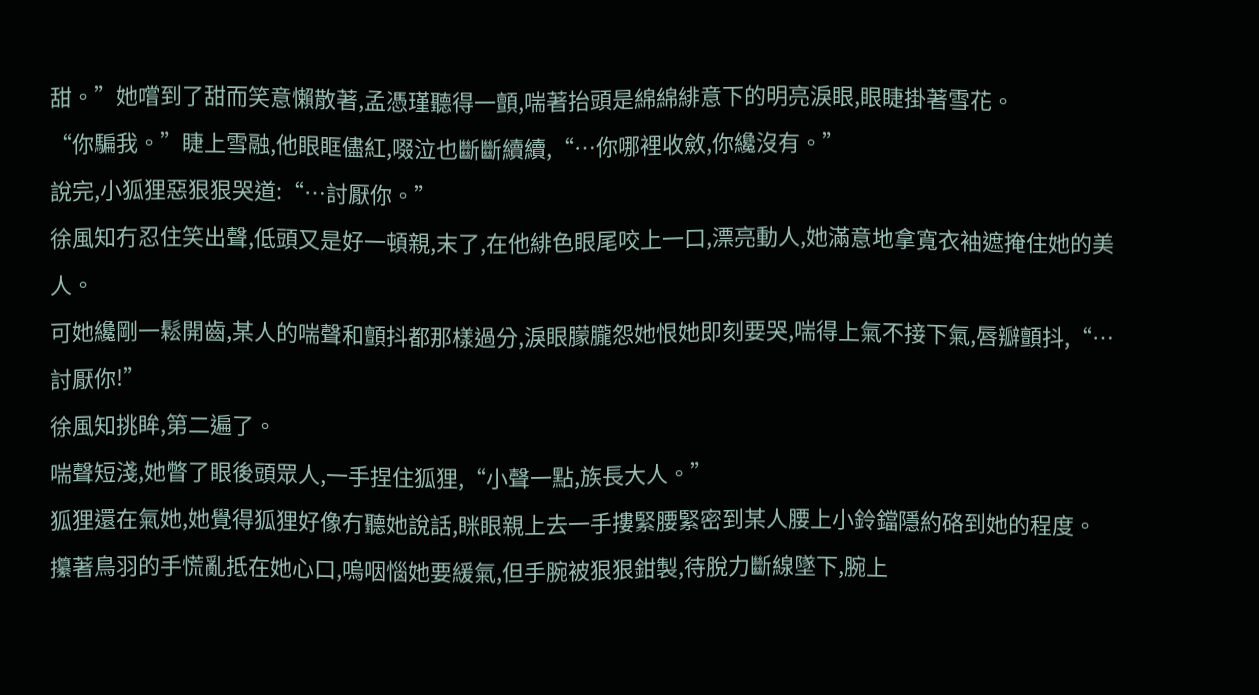甜。”她嚐到了甜而笑意懶散著,孟憑瑾聽得一顫,喘著抬頭是綿綿緋意下的明亮淚眼,眼睫掛著雪花。
“你騙我。”睫上雪融,他眼眶儘紅,啜泣也斷斷續續,“…你哪裡收斂,你纔沒有。”
說完,小狐狸惡狠狠哭道:“…討厭你。”
徐風知冇忍住笑出聲,低頭又是好一頓親,末了,在他緋色眼尾咬上一口,漂亮動人,她滿意地拿寬衣袖遮掩住她的美人。
可她纔剛一鬆開齒,某人的喘聲和顫抖都那樣過分,淚眼朦朧怨她恨她即刻要哭,喘得上氣不接下氣,唇瓣顫抖,“…討厭你!”
徐風知挑眸,第二遍了。
喘聲短淺,她瞥了眼後頭眾人,一手捏住狐狸,“小聲一點,族長大人。”
狐狸還在氣她,她覺得狐狸好像冇聽她說話,眯眼親上去一手摟緊腰緊密到某人腰上小鈴鐺隱約硌到她的程度。
攥著鳥羽的手慌亂抵在她心口,嗚咽惱她要緩氣,但手腕被狠狠鉗製,待脫力斷線墜下,腕上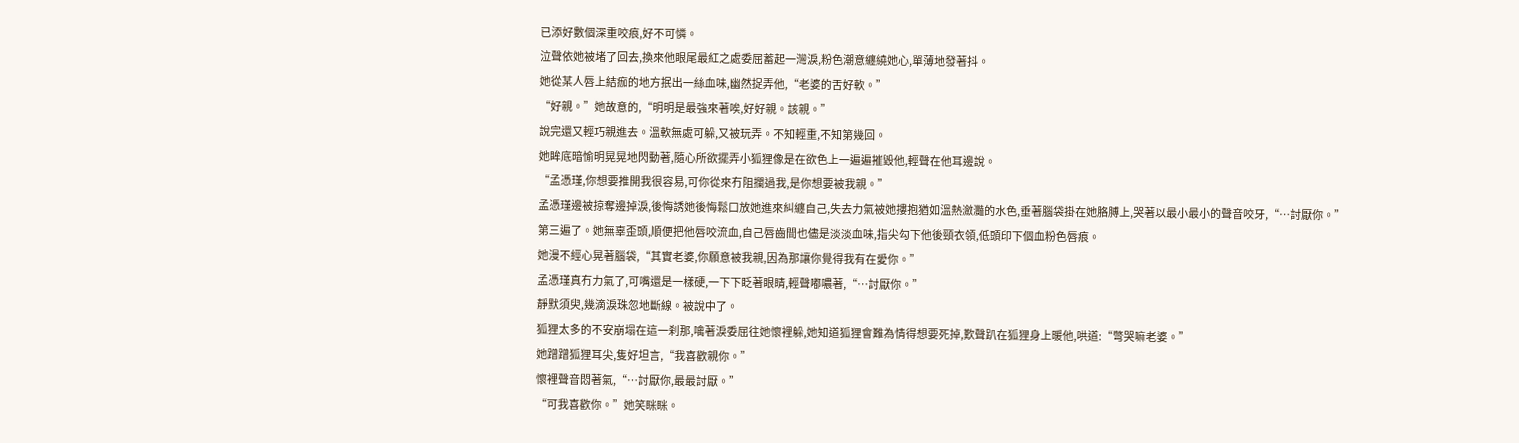已添好數個深重咬痕,好不可憐。
泣聲依她被堵了回去,換來他眼尾最紅之處委屈蓄起一灣淚,粉色潮意纏繞她心,單薄地發著抖。
她從某人唇上結痂的地方抿出一絲血味,幽然捉弄他,“老婆的舌好軟。”
“好親。”她故意的,“明明是最強來著唉,好好親。該親。”
說完還又輕巧親進去。溫軟無處可躲,又被玩弄。不知輕重,不知第幾回。
她眸底暗愉明晃晃地閃動著,隨心所欲擺弄小狐狸像是在欲色上一遍遍摧毀他,輕聲在他耳邊說。
“孟憑瑾,你想要推開我很容易,可你從來冇阻攔過我,是你想要被我親。”
孟憑瑾邊被掠奪邊掉淚,後悔誘她後悔鬆口放她進來糾纏自己,失去力氣被她摟抱猶如溫熱瀲灩的水色,垂著腦袋掛在她胳膊上,哭著以最小最小的聲音咬牙,“…討厭你。”
第三遍了。她無辜歪頭,順便把他唇咬流血,自己唇齒間也儘是淡淡血味,指尖勾下他後頸衣領,低頭印下個血粉色唇痕。
她漫不經心晃著腦袋,“其實老婆,你願意被我親,因為那讓你覺得我有在愛你。”
孟憑瑾真冇力氣了,可嘴還是一樣硬,一下下眨著眼睛,輕聲嘟噥著,“…討厭你。”
靜默須臾,幾滴淚珠忽地斷線。被說中了。
狐狸太多的不安崩塌在這一刹那,噙著淚委屈往她懷裡躲,她知道狐狸會難為情得想要死掉,歎聲趴在狐狸身上暖他,哄道:“彆哭嘛老婆。”
她蹭蹭狐狸耳尖,隻好坦言,“我喜歡親你。”
懷裡聲音悶著氣,“…討厭你,最最討厭。”
“可我喜歡你。”她笑眯眯。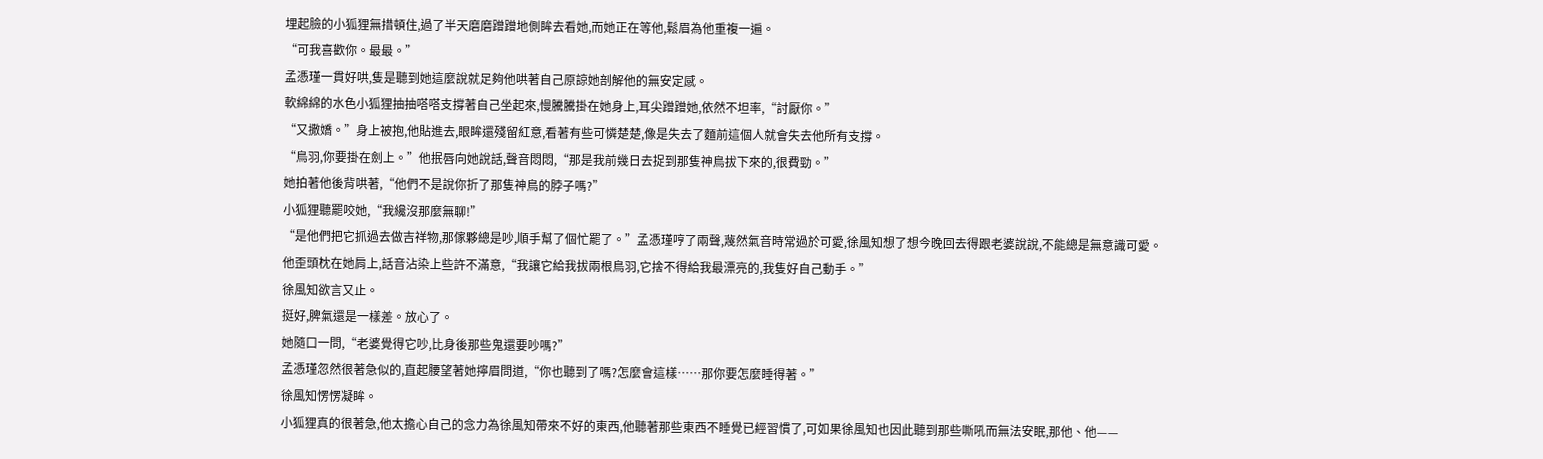埋起臉的小狐狸無措頓住,過了半天磨磨蹭蹭地側眸去看她,而她正在等他,鬆眉為他重複一遍。
“可我喜歡你。最最。”
孟憑瑾一貫好哄,隻是聽到她這麼說就足夠他哄著自己原諒她剖解他的無安定感。
軟綿綿的水色小狐狸抽抽嗒嗒支撐著自己坐起來,慢騰騰掛在她身上,耳尖蹭蹭她,依然不坦率,“討厭你。”
“又撒嬌。”身上被抱,他貼進去,眼眸還殘留紅意,看著有些可憐楚楚,像是失去了麵前這個人就會失去他所有支撐。
“鳥羽,你要掛在劍上。”他抿唇向她說話,聲音悶悶,“那是我前幾日去捉到那隻神鳥拔下來的,很費勁。”
她拍著他後背哄著,“他們不是說你折了那隻神鳥的脖子嗎?”
小狐狸聽罷咬她,“我纔沒那麼無聊!”
“是他們把它抓過去做吉祥物,那傢夥總是吵,順手幫了個忙罷了。”孟憑瑾哼了兩聲,蔑然氣音時常過於可愛,徐風知想了想今晚回去得跟老婆說說,不能總是無意識可愛。
他歪頭枕在她肩上,話音沾染上些許不滿意,“我讓它給我拔兩根鳥羽,它捨不得給我最漂亮的,我隻好自己動手。”
徐風知欲言又止。
挺好,脾氣還是一樣差。放心了。
她隨口一問,“老婆覺得它吵,比身後那些鬼還要吵嗎?”
孟憑瑾忽然很著急似的,直起腰望著她擰眉問道,“你也聽到了嗎?怎麼會這樣……那你要怎麼睡得著。”
徐風知愣愣凝眸。
小狐狸真的很著急,他太擔心自己的念力為徐風知帶來不好的東西,他聽著那些東西不睡覺已經習慣了,可如果徐風知也因此聽到那些嘶吼而無法安眠,那他、他——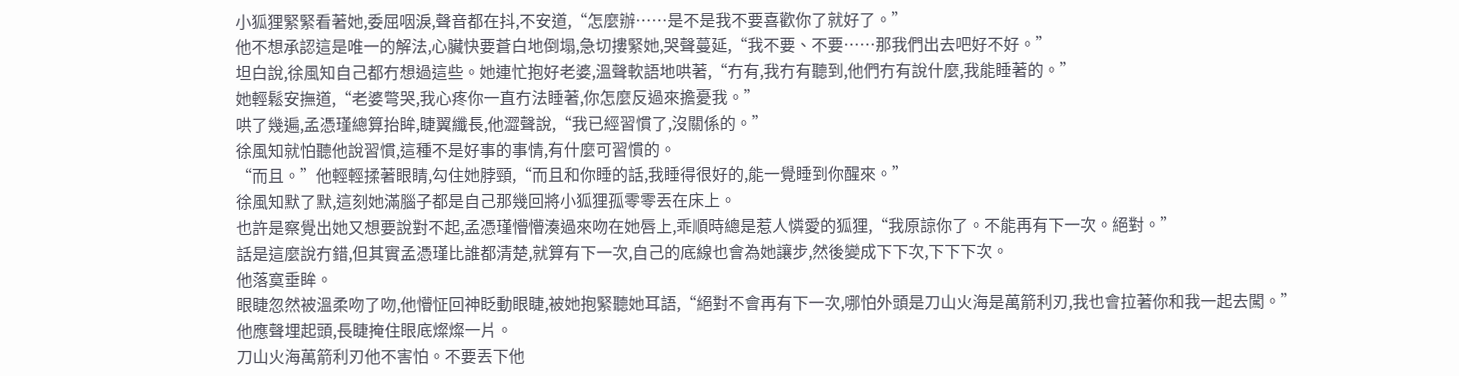小狐狸緊緊看著她,委屈咽淚,聲音都在抖,不安道,“怎麼辦……是不是我不要喜歡你了就好了。”
他不想承認這是唯一的解法,心臟快要蒼白地倒塌,急切摟緊她,哭聲蔓延,“我不要、不要……那我們出去吧好不好。”
坦白說,徐風知自己都冇想過這些。她連忙抱好老婆,溫聲軟語地哄著,“冇有,我冇有聽到,他們冇有說什麼,我能睡著的。”
她輕鬆安撫道,“老婆彆哭,我心疼你一直冇法睡著,你怎麼反過來擔憂我。”
哄了幾遍,孟憑瑾總算抬眸,睫翼纖長,他澀聲說,“我已經習慣了,沒關係的。”
徐風知就怕聽他說習慣,這種不是好事的事情,有什麼可習慣的。
“而且。”他輕輕揉著眼睛,勾住她脖頸,“而且和你睡的話,我睡得很好的,能一覺睡到你醒來。”
徐風知默了默,這刻她滿腦子都是自己那幾回將小狐狸孤零零丟在床上。
也許是察覺出她又想要說對不起,孟憑瑾懵懵湊過來吻在她唇上,乖順時總是惹人憐愛的狐狸,“我原諒你了。不能再有下一次。絕對。”
話是這麼說冇錯,但其實孟憑瑾比誰都清楚,就算有下一次,自己的底線也會為她讓步,然後變成下下次,下下下次。
他落寞垂眸。
眼睫忽然被溫柔吻了吻,他懵怔回神眨動眼睫,被她抱緊聽她耳語,“絕對不會再有下一次,哪怕外頭是刀山火海是萬箭利刃,我也會拉著你和我一起去闖。”
他應聲埋起頭,長睫掩住眼底燦燦一片。
刀山火海萬箭利刃他不害怕。不要丟下他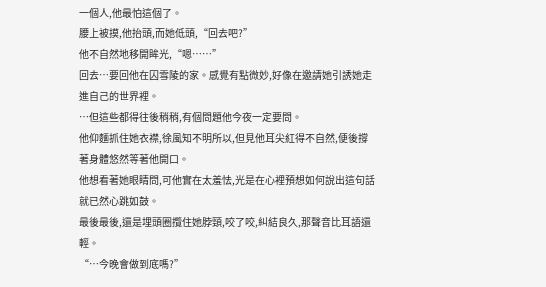一個人,他最怕這個了。
腰上被摸,他抬頭,而她低頭,“回去吧?”
他不自然地移開眸光,“嗯……”
回去…要回他在囚雪陵的家。感覺有點微妙,好像在邀請她引誘她走進自己的世界裡。
…但這些都得往後稍稍,有個問題他今夜一定要問。
他仰麵抓住她衣襟,徐風知不明所以,但見他耳尖紅得不自然,便後撐著身體悠然等著他開口。
他想看著她眼睛問,可他實在太羞怯,光是在心裡預想如何說出這句話就已然心跳如鼓。
最後最後,還是埋頭圈攬住她脖頸,咬了咬,糾結良久,那聲音比耳語還輕。
“…今晚會做到底嗎?”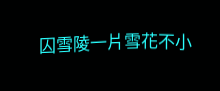囚雪陵一片雪花不小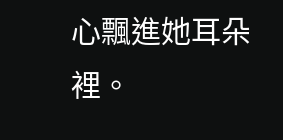心飄進她耳朵裡。